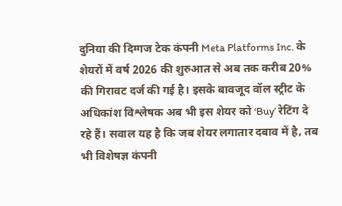दुनिया की दिग्गज टेक कंपनी Meta Platforms Inc. के शेयरों में वर्ष 2026 की शुरुआत से अब तक करीब 20% की गिरावट दर्ज की गई है। इसके बावजूद वॉल स्ट्रीट के अधिकांश विश्लेषक अब भी इस शेयर को ‘Buy’ रेटिंग दे रहे हैं। सवाल यह है कि जब शेयर लगातार दबाव में है, तब भी विशेषज्ञ कंपनी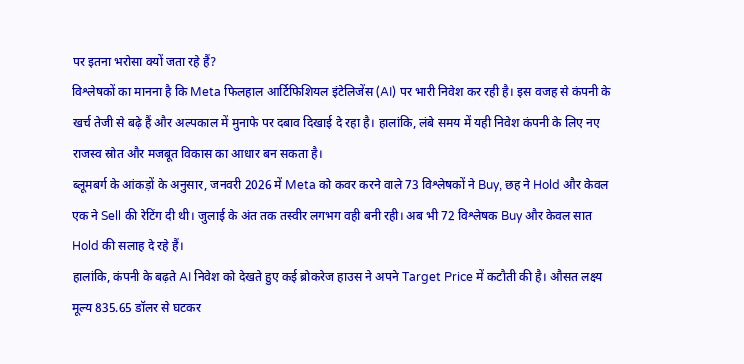पर इतना भरोसा क्यों जता रहे हैं?
विश्लेषकों का मानना है कि Meta फिलहाल आर्टिफिशियल इंटेलिजेंस (AI) पर भारी निवेश कर रही है। इस वजह से कंपनी के खर्च तेजी से बढ़े हैं और अल्पकाल में मुनाफे पर दबाव दिखाई दे रहा है। हालांकि, लंबे समय में यही निवेश कंपनी के लिए नए राजस्व स्रोत और मजबूत विकास का आधार बन सकता है।
ब्लूमबर्ग के आंकड़ों के अनुसार, जनवरी 2026 में Meta को कवर करने वाले 73 विश्लेषकों ने Buy, छह ने Hold और केवल एक ने Sell की रेटिंग दी थी। जुलाई के अंत तक तस्वीर लगभग वही बनी रही। अब भी 72 विश्लेषक Buy और केवल सात Hold की सलाह दे रहे हैं।
हालांकि, कंपनी के बढ़ते AI निवेश को देखते हुए कई ब्रोकरेज हाउस ने अपने Target Price में कटौती की है। औसत लक्ष्य मूल्य 835.65 डॉलर से घटकर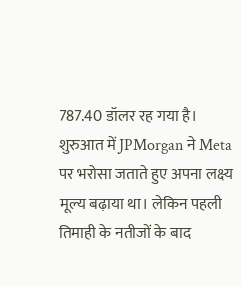787.40 डॉलर रह गया है।
शुरुआत में JPMorgan ने Meta पर भरोसा जताते हुए अपना लक्ष्य मूल्य बढ़ाया था। लेकिन पहली तिमाही के नतीजों के बाद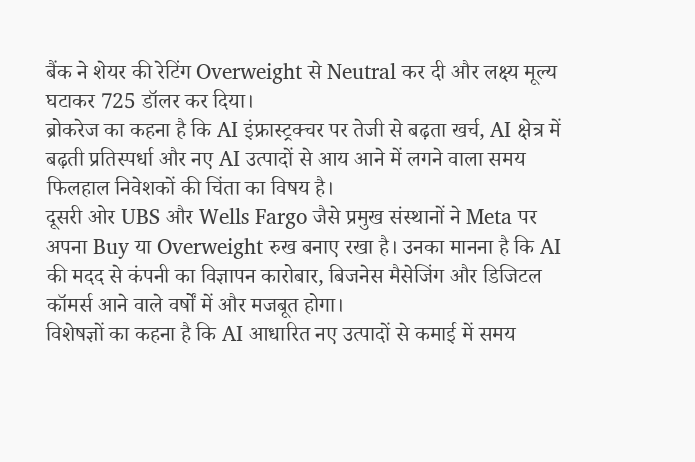बैंक ने शेयर की रेटिंग Overweight से Neutral कर दी और लक्ष्य मूल्य घटाकर 725 डॉलर कर दिया।
ब्रोकरेज का कहना है कि AI इंफ्रास्ट्रक्चर पर तेजी से बढ़ता खर्च, AI क्षेत्र में बढ़ती प्रतिस्पर्धा और नए AI उत्पादों से आय आने में लगने वाला समय फिलहाल निवेशकों की चिंता का विषय है।
दूसरी ओर UBS और Wells Fargo जैसे प्रमुख संस्थानों ने Meta पर अपना Buy या Overweight रुख बनाए रखा है। उनका मानना है कि AI की मदद से कंपनी का विज्ञापन कारोबार, बिजनेस मैसेजिंग और डिजिटल कॉमर्स आने वाले वर्षों में और मजबूत होगा।
विशेषज्ञों का कहना है कि AI आधारित नए उत्पादों से कमाई में समय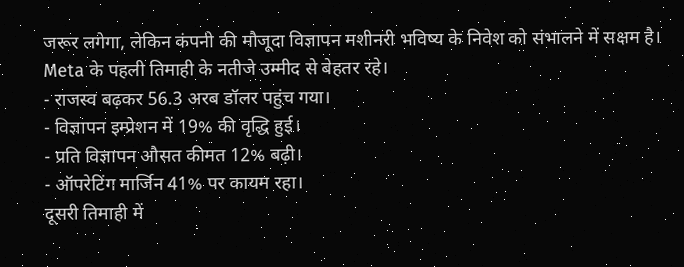जरूर लगेगा, लेकिन कंपनी की मौजूदा विज्ञापन मशीनरी भविष्य के निवेश को संभालने में सक्षम है।
Meta के पहली तिमाही के नतीजे उम्मीद से बेहतर रहे।
- राजस्व बढ़कर 56.3 अरब डॉलर पहुंच गया।
- विज्ञापन इम्प्रेशन में 19% की वृद्धि हुई।
- प्रति विज्ञापन औसत कीमत 12% बढ़ी।
- ऑपरेटिंग मार्जिन 41% पर कायम रहा।
दूसरी तिमाही में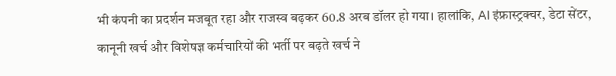भी कंपनी का प्रदर्शन मजबूत रहा और राजस्व बढ़कर 60.8 अरब डॉलर हो गया। हालांकि, AI इंफ्रास्ट्रक्चर, डेटा सेंटर, कानूनी खर्च और विशेषज्ञ कर्मचारियों की भर्ती पर बढ़ते खर्च ने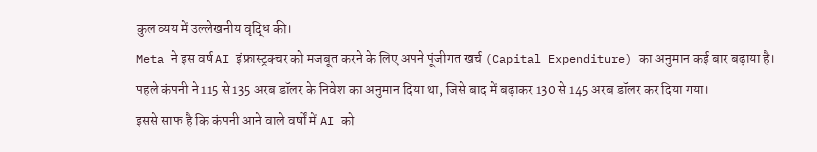कुल व्यय में उल्लेखनीय वृद्धि की।
Meta ने इस वर्ष AI इंफ्रास्ट्रक्चर को मजबूत करने के लिए अपने पूंजीगत खर्च (Capital Expenditure) का अनुमान कई बार बढ़ाया है।
पहले कंपनी ने 115 से 135 अरब डॉलर के निवेश का अनुमान दिया था, जिसे बाद में बढ़ाकर 130 से 145 अरब डॉलर कर दिया गया।
इससे साफ है कि कंपनी आने वाले वर्षों में AI को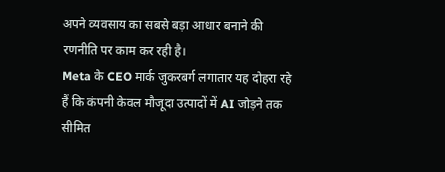अपने व्यवसाय का सबसे बड़ा आधार बनाने की रणनीति पर काम कर रही है।
Meta के CEO मार्क जुकरबर्ग लगातार यह दोहरा रहे हैं कि कंपनी केवल मौजूदा उत्पादों में AI जोड़ने तक सीमित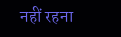नहीं रहना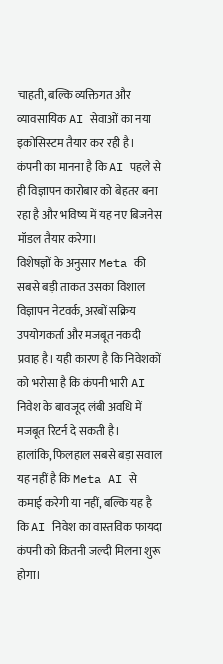चाहती, बल्कि व्यक्तिगत और व्यावसायिक AI सेवाओं का नया इकोसिस्टम तैयार कर रही है।
कंपनी का मानना है कि AI पहले से ही विज्ञापन कारोबार को बेहतर बना रहा है और भविष्य में यह नए बिजनेस मॉडल तैयार करेगा।
विशेषज्ञों के अनुसार Meta की सबसे बड़ी ताकत उसका विशाल विज्ञापन नेटवर्क, अरबों सक्रिय उपयोगकर्ता और मजबूत नकदी प्रवाह है। यही कारण है कि निवेशकों को भरोसा है कि कंपनी भारी AI निवेश के बावजूद लंबी अवधि में मजबूत रिटर्न दे सकती है।
हालांकि, फिलहाल सबसे बड़ा सवाल यह नहीं है कि Meta AI से कमाई करेगी या नहीं, बल्कि यह है कि AI निवेश का वास्तविक फायदा कंपनी को कितनी जल्दी मिलना शुरू होगा।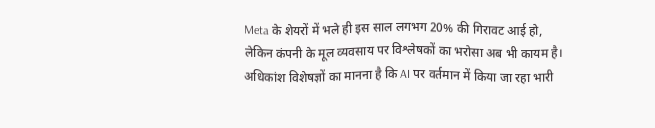Meta के शेयरों में भले ही इस साल लगभग 20% की गिरावट आई हो, लेकिन कंपनी के मूल व्यवसाय पर विश्लेषकों का भरोसा अब भी कायम है। अधिकांश विशेषज्ञों का मानना है कि AI पर वर्तमान में किया जा रहा भारी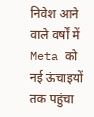निवेश आने वाले वर्षों में Meta को नई ऊंचाइयों तक पहुंचा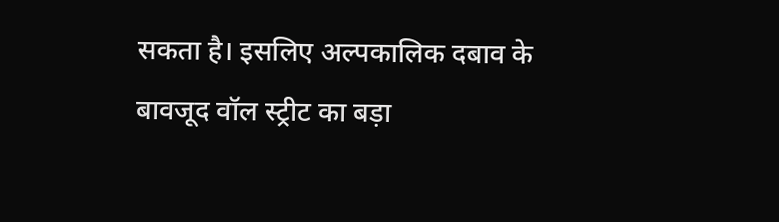सकता है। इसलिए अल्पकालिक दबाव के बावजूद वॉल स्ट्रीट का बड़ा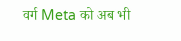वर्ग Meta को अब भी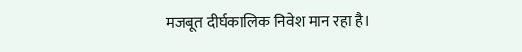मजबूत दीर्घकालिक निवेश मान रहा है।